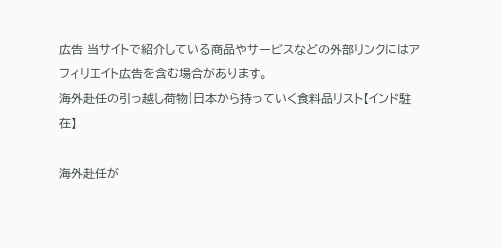広告 当サイトで紹介している商品やサービスなどの外部リンクにはアフィリエイト広告を含む場合があります。
海外赴任の引っ越し荷物|日本から持っていく食料品リスト【インド駐在】

海外赴任が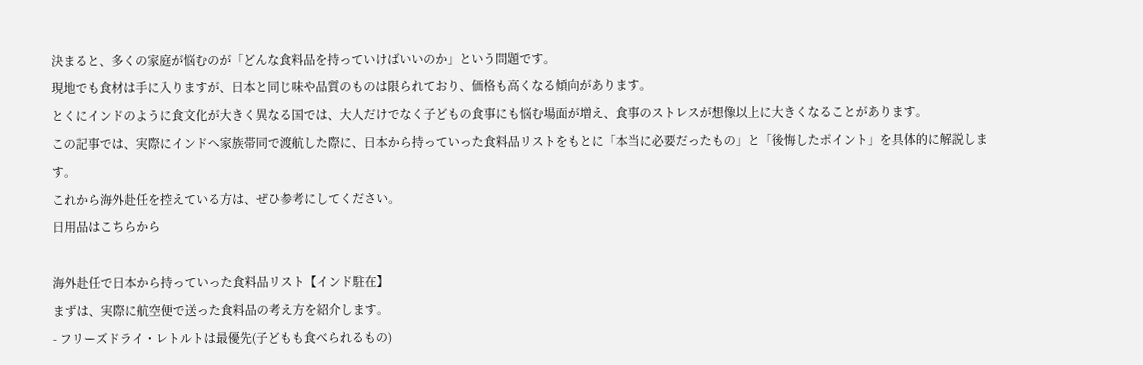決まると、多くの家庭が悩むのが「どんな食料品を持っていけばいいのか」という問題です。
現地でも食材は手に入りますが、日本と同じ味や品質のものは限られており、価格も高くなる傾向があります。
とくにインドのように食文化が大きく異なる国では、大人だけでなく子どもの食事にも悩む場面が増え、食事のストレスが想像以上に大きくなることがあります。
この記事では、実際にインドへ家族帯同で渡航した際に、日本から持っていった食料品リストをもとに「本当に必要だったもの」と「後悔したポイント」を具体的に解説します。
これから海外赴任を控えている方は、ぜひ参考にしてください。
日用品はこちらから

海外赴任で日本から持っていった食料品リスト【インド駐在】
まずは、実際に航空便で送った食料品の考え方を紹介します。
- フリーズドライ・レトルトは最優先(子どもも食べられるもの)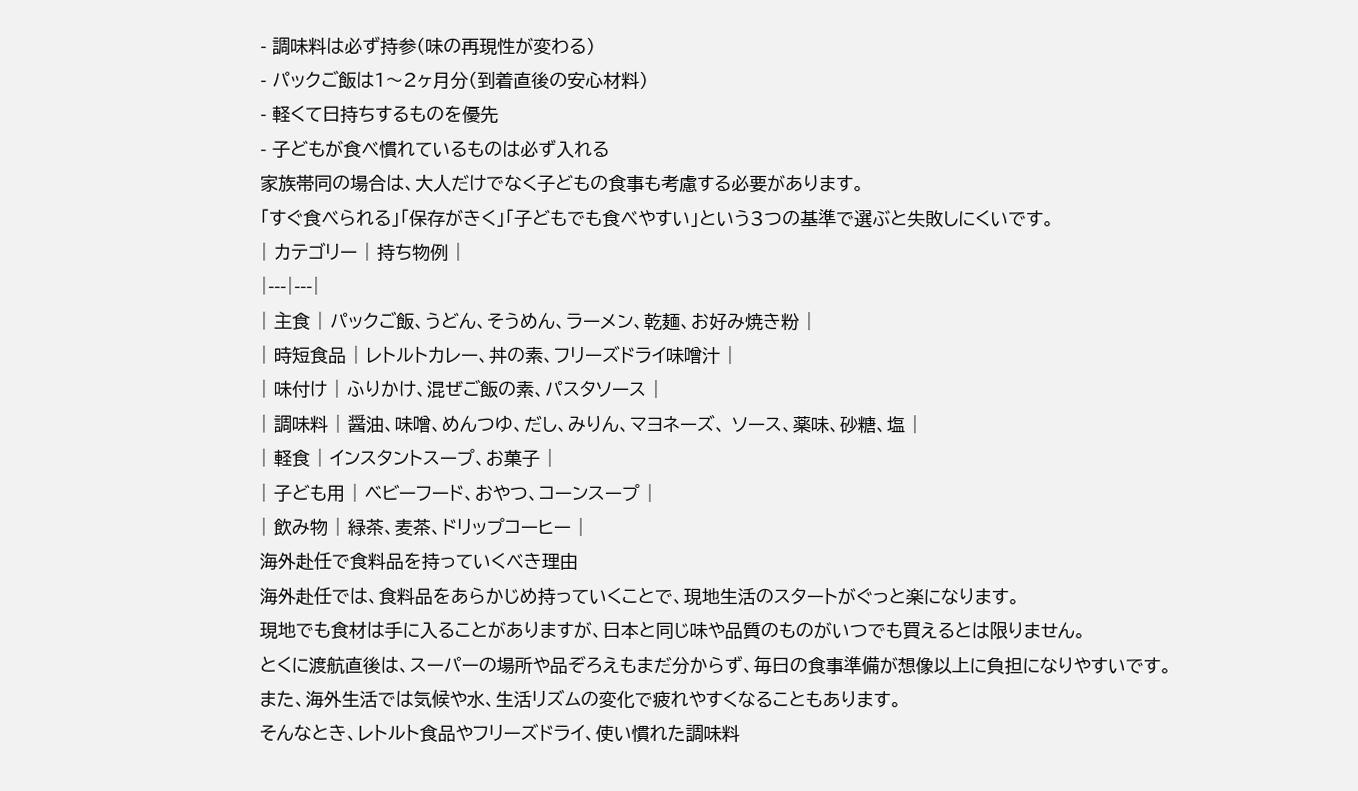- 調味料は必ず持参(味の再現性が変わる)
- パックご飯は1〜2ヶ月分(到着直後の安心材料)
- 軽くて日持ちするものを優先
- 子どもが食べ慣れているものは必ず入れる
家族帯同の場合は、大人だけでなく子どもの食事も考慮する必要があります。
「すぐ食べられる」「保存がきく」「子どもでも食べやすい」という3つの基準で選ぶと失敗しにくいです。
| カテゴリー | 持ち物例 |
|---|---|
| 主食 | パックご飯、うどん、そうめん、ラーメン、乾麺、お好み焼き粉 |
| 時短食品 | レトルトカレー、丼の素、フリーズドライ味噌汁 |
| 味付け | ふりかけ、混ぜご飯の素、パスタソース |
| 調味料 | 醤油、味噌、めんつゆ、だし、みりん、マヨネーズ、 ソース、薬味、砂糖、塩 |
| 軽食 | インスタントスープ、お菓子 |
| 子ども用 | ベビーフード、おやつ、コーンスープ |
| 飲み物 | 緑茶、麦茶、ドリップコーヒー |
海外赴任で食料品を持っていくべき理由
海外赴任では、食料品をあらかじめ持っていくことで、現地生活のスタートがぐっと楽になります。
現地でも食材は手に入ることがありますが、日本と同じ味や品質のものがいつでも買えるとは限りません。
とくに渡航直後は、スーパーの場所や品ぞろえもまだ分からず、毎日の食事準備が想像以上に負担になりやすいです。
また、海外生活では気候や水、生活リズムの変化で疲れやすくなることもあります。
そんなとき、レトルト食品やフリーズドライ、使い慣れた調味料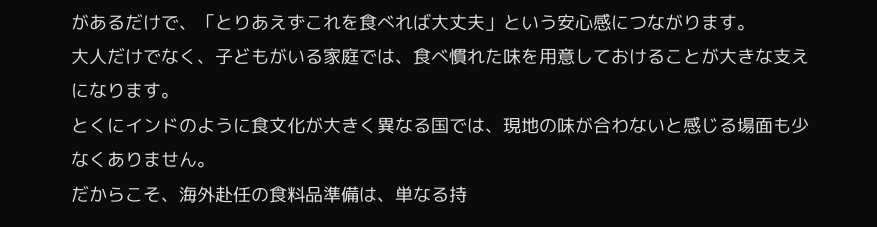があるだけで、「とりあえずこれを食べれば大丈夫」という安心感につながります。
大人だけでなく、子どもがいる家庭では、食べ慣れた味を用意しておけることが大きな支えになります。
とくにインドのように食文化が大きく異なる国では、現地の味が合わないと感じる場面も少なくありません。
だからこそ、海外赴任の食料品準備は、単なる持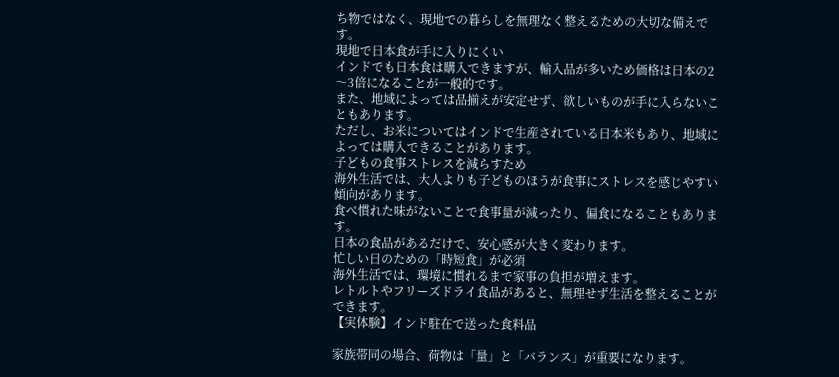ち物ではなく、現地での暮らしを無理なく整えるための大切な備えです。
現地で日本食が手に入りにくい
インドでも日本食は購入できますが、輸入品が多いため価格は日本の2〜3倍になることが一般的です。
また、地域によっては品揃えが安定せず、欲しいものが手に入らないこともあります。
ただし、お米についてはインドで生産されている日本米もあり、地域によっては購入できることがあります。
子どもの食事ストレスを減らすため
海外生活では、大人よりも子どものほうが食事にストレスを感じやすい傾向があります。
食べ慣れた味がないことで食事量が減ったり、偏食になることもあります。
日本の食品があるだけで、安心感が大きく変わります。
忙しい日のための「時短食」が必須
海外生活では、環境に慣れるまで家事の負担が増えます。
レトルトやフリーズドライ食品があると、無理せず生活を整えることができます。
【実体験】インド駐在で送った食料品

家族帯同の場合、荷物は「量」と「バランス」が重要になります。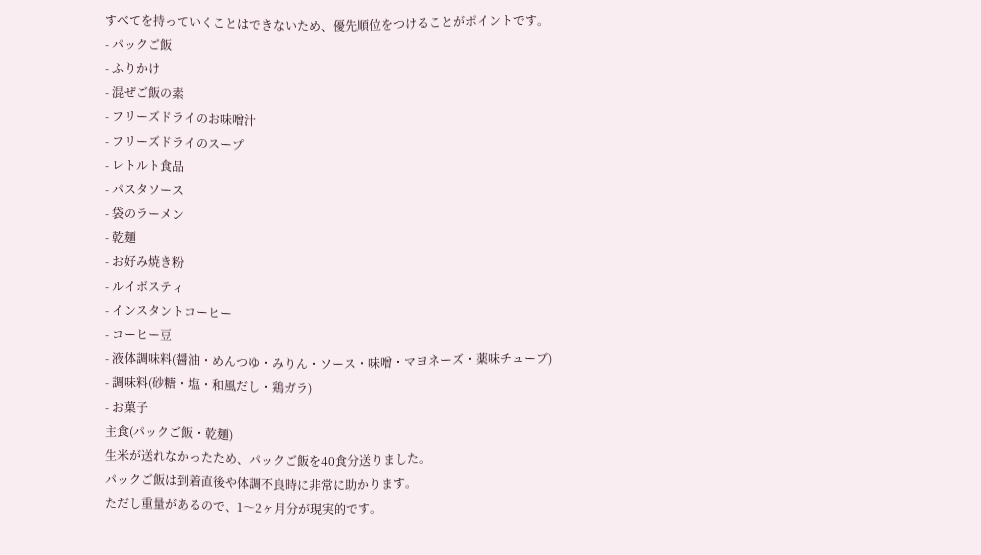すべてを持っていくことはできないため、優先順位をつけることがポイントです。
- パックご飯
- ふりかけ
- 混ぜご飯の素
- フリーズドライのお味噌汁
- フリーズドライのスープ
- レトルト食品
- パスタソース
- 袋のラーメン
- 乾麺
- お好み焼き粉
- ルイボスティ
- インスタントコーヒー
- コーヒー豆
- 液体調味料(醤油・めんつゆ・みりん・ソース・味噌・マヨネーズ・薬味チューブ)
- 調味料(砂糖・塩・和風だし・鶏ガラ)
- お菓子
主食(パックご飯・乾麺)
生米が送れなかったため、パックご飯を40食分送りました。
パックご飯は到着直後や体調不良時に非常に助かります。
ただし重量があるので、1〜2ヶ月分が現実的です。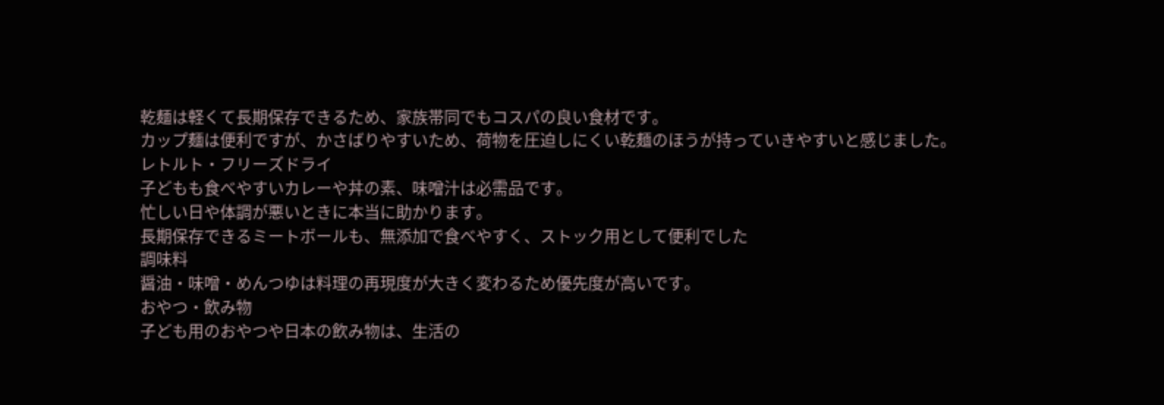乾麺は軽くて長期保存できるため、家族帯同でもコスパの良い食材です。
カップ麺は便利ですが、かさばりやすいため、荷物を圧迫しにくい乾麺のほうが持っていきやすいと感じました。
レトルト・フリーズドライ
子どもも食べやすいカレーや丼の素、味噌汁は必需品です。
忙しい日や体調が悪いときに本当に助かります。
長期保存できるミートボールも、無添加で食べやすく、ストック用として便利でした
調味料
醤油・味噌・めんつゆは料理の再現度が大きく変わるため優先度が高いです。
おやつ・飲み物
子ども用のおやつや日本の飲み物は、生活の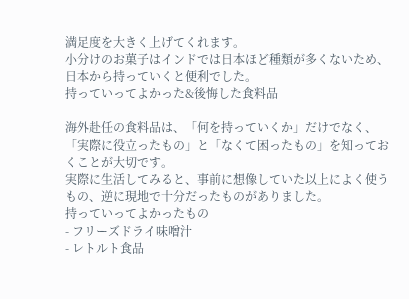満足度を大きく上げてくれます。
小分けのお菓子はインドでは日本ほど種類が多くないため、日本から持っていくと便利でした。
持っていってよかった&後悔した食料品

海外赴任の食料品は、「何を持っていくか」だけでなく、「実際に役立ったもの」と「なくて困ったもの」を知っておくことが大切です。
実際に生活してみると、事前に想像していた以上によく使うもの、逆に現地で十分だったものがありました。
持っていってよかったもの
- フリーズドライ味噌汁
- レトルト食品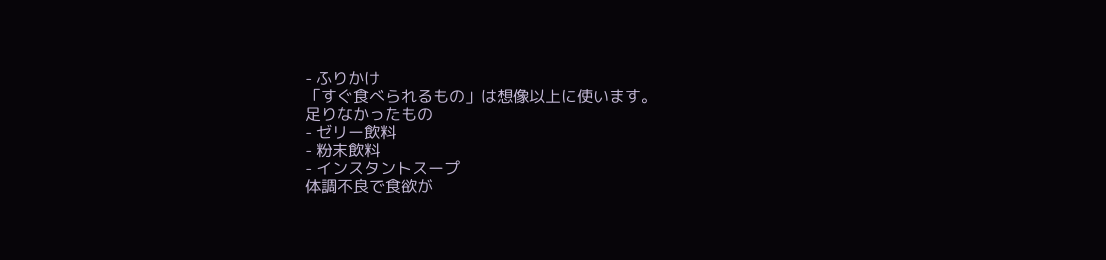- ふりかけ
「すぐ食べられるもの」は想像以上に使います。
足りなかったもの
- ゼリー飲料
- 粉末飲料
- インスタントスープ
体調不良で食欲が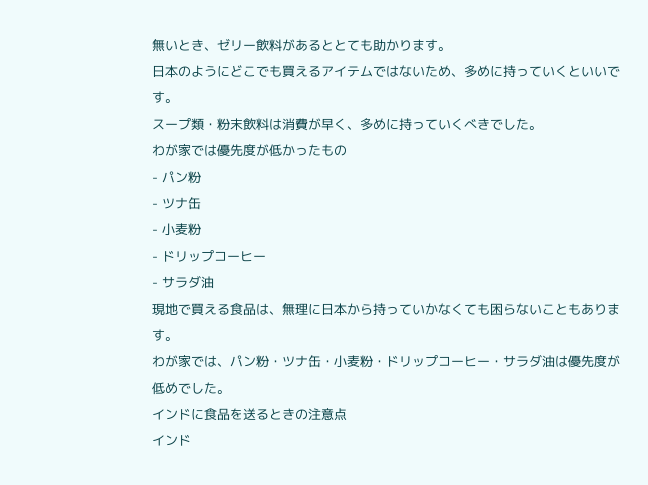無いとき、ゼリー飲料があるととても助かります。
日本のようにどこでも買えるアイテムではないため、多めに持っていくといいです。
スープ類・粉末飲料は消費が早く、多めに持っていくべきでした。
わが家では優先度が低かったもの
- パン粉
- ツナ缶
- 小麦粉
- ドリップコーヒー
- サラダ油
現地で買える食品は、無理に日本から持っていかなくても困らないこともあります。
わが家では、パン粉・ツナ缶・小麦粉・ドリップコーヒー・サラダ油は優先度が低めでした。
インドに食品を送るときの注意点
インド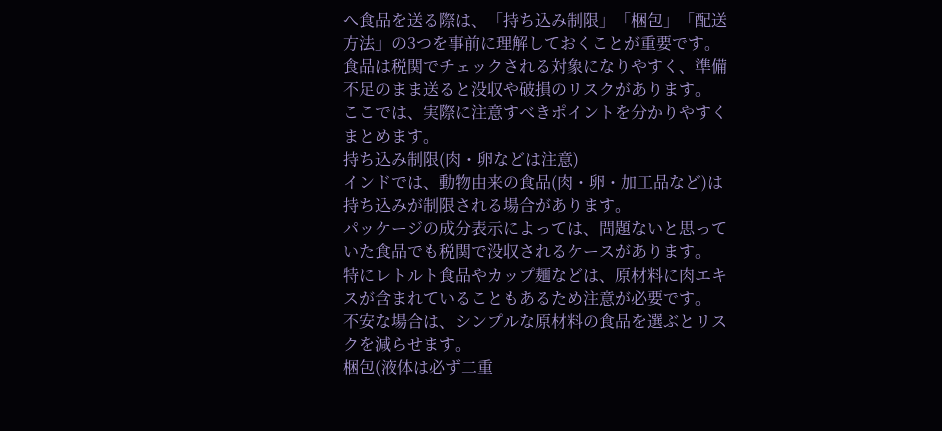へ食品を送る際は、「持ち込み制限」「梱包」「配送方法」の3つを事前に理解しておくことが重要です。
食品は税関でチェックされる対象になりやすく、準備不足のまま送ると没収や破損のリスクがあります。
ここでは、実際に注意すべきポイントを分かりやすくまとめます。
持ち込み制限(肉・卵などは注意)
インドでは、動物由来の食品(肉・卵・加工品など)は持ち込みが制限される場合があります。
パッケージの成分表示によっては、問題ないと思っていた食品でも税関で没収されるケースがあります。
特にレトルト食品やカップ麺などは、原材料に肉エキスが含まれていることもあるため注意が必要です。
不安な場合は、シンプルな原材料の食品を選ぶとリスクを減らせます。
梱包(液体は必ず二重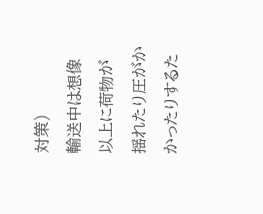対策)
輸送中は想像以上に荷物が揺れたり圧がかかったりするた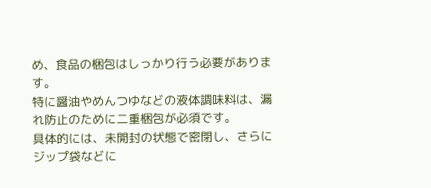め、食品の梱包はしっかり行う必要があります。
特に醤油やめんつゆなどの液体調味料は、漏れ防止のために二重梱包が必須です。
具体的には、未開封の状態で密閉し、さらにジップ袋などに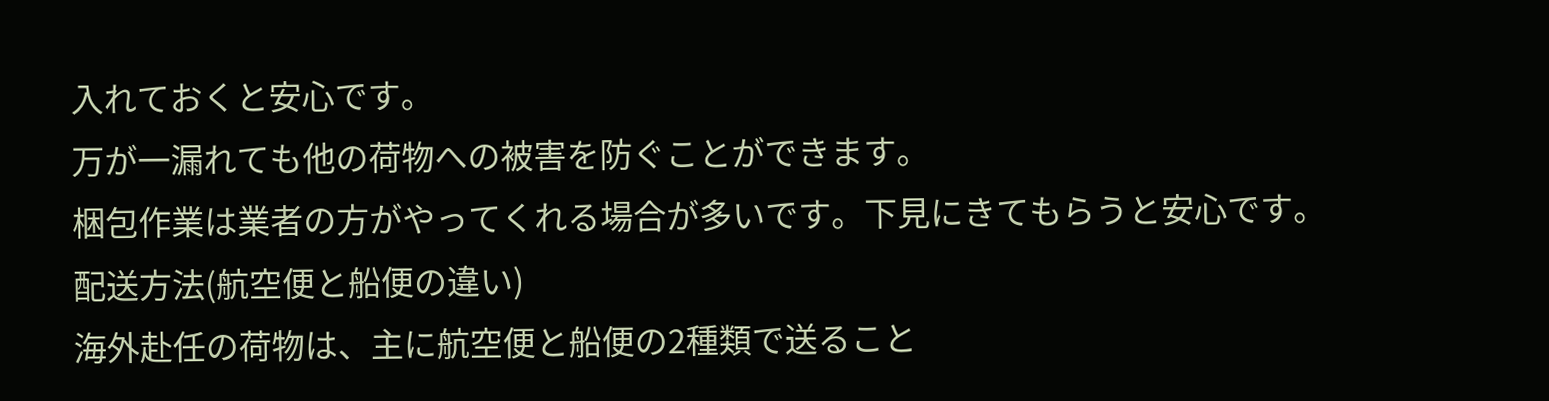入れておくと安心です。
万が一漏れても他の荷物への被害を防ぐことができます。
梱包作業は業者の方がやってくれる場合が多いです。下見にきてもらうと安心です。
配送方法(航空便と船便の違い)
海外赴任の荷物は、主に航空便と船便の2種類で送ること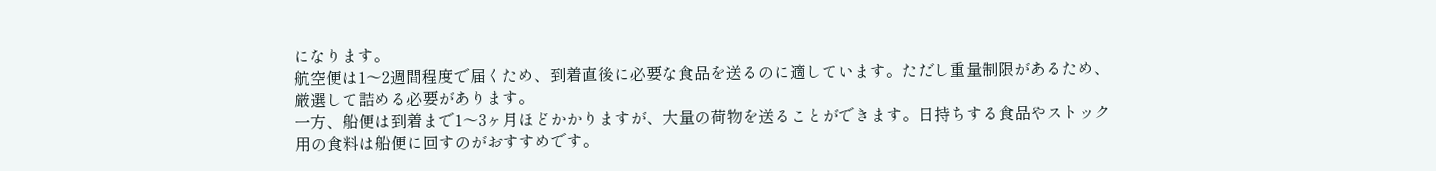になります。
航空便は1〜2週間程度で届くため、到着直後に必要な食品を送るのに適しています。ただし重量制限があるため、厳選して詰める必要があります。
一方、船便は到着まで1〜3ヶ月ほどかかりますが、大量の荷物を送ることができます。日持ちする食品やストック用の食料は船便に回すのがおすすめです。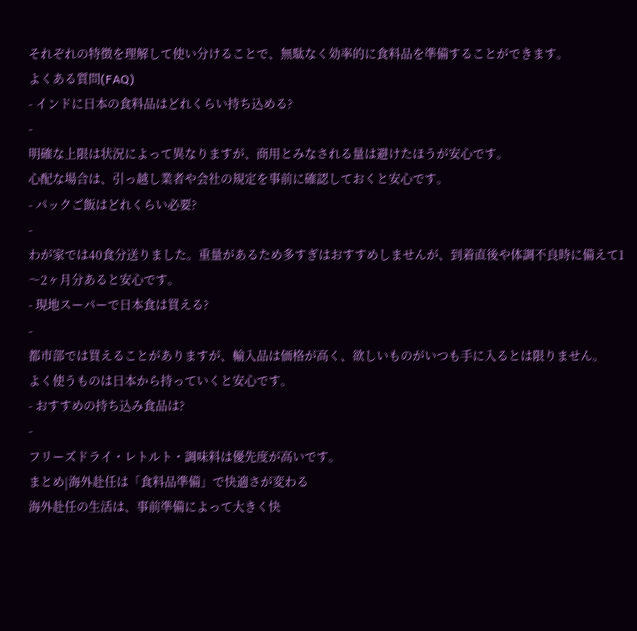それぞれの特徴を理解して使い分けることで、無駄なく効率的に食料品を準備することができます。
よくある質問(FAQ)
- インドに日本の食料品はどれくらい持ち込める?
-
明確な上限は状況によって異なりますが、商用とみなされる量は避けたほうが安心です。
心配な場合は、引っ越し業者や会社の規定を事前に確認しておくと安心です。
- パックご飯はどれくらい必要?
-
わが家では40食分送りました。重量があるため多すぎはおすすめしませんが、到着直後や体調不良時に備えて1〜2ヶ月分あると安心です。
- 現地スーパーで日本食は買える?
-
都市部では買えることがありますが、輸入品は価格が高く、欲しいものがいつも手に入るとは限りません。
よく使うものは日本から持っていくと安心です。
- おすすめの持ち込み食品は?
-
フリーズドライ・レトルト・調味料は優先度が高いです。
まとめ|海外赴任は「食料品準備」で快適さが変わる
海外赴任の生活は、事前準備によって大きく快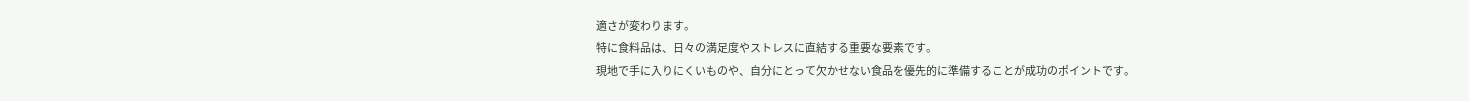適さが変わります。
特に食料品は、日々の満足度やストレスに直結する重要な要素です。
現地で手に入りにくいものや、自分にとって欠かせない食品を優先的に準備することが成功のポイントです。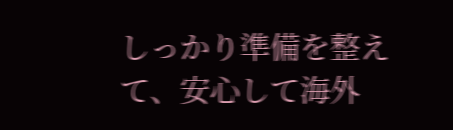しっかり準備を整えて、安心して海外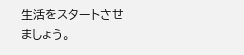生活をスタートさせましょう。